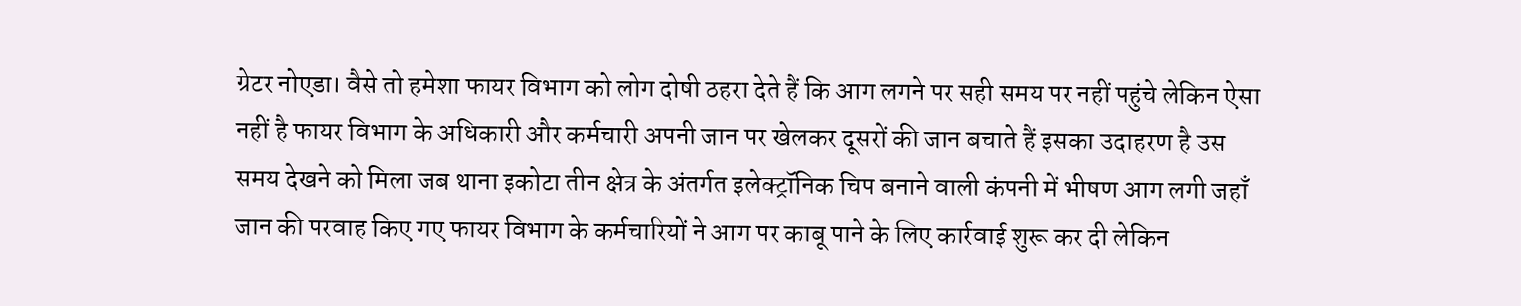ग्रेटर नोएडा। वैसे तो हमेशा फायर विभाग को लोग दोषी ठहरा देते हैं कि आग लगने पर सही समय पर नहीं पहुंचे लेकिन ऐसा नहीं है फायर विभाग के अधिकारी और कर्मचारी अपनी जान पर खेलकर दूसरों की जान बचाते हैं इसका उदाहरण है उस समय देखने को मिला जब थाना इकोटा तीन क्षेत्र के अंतर्गत इलेक्ट्रॉनिक चिप बनाने वाली कंपनी में भीषण आग लगी जहाँ जान की परवाह किए गए फायर विभाग के कर्मचारियों ने आग पर काबू पाने के लिए कार्रवाई शुरू कर दी लेकिन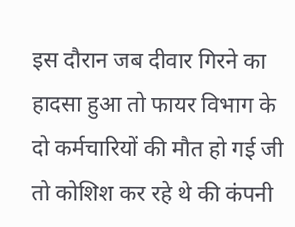इस दौरान जब दीवार गिरने का हादसा हुआ तो फायर विभाग के दो कर्मचारियों की मौत हो गई जी तो कोशिश कर रहे थे की कंपनी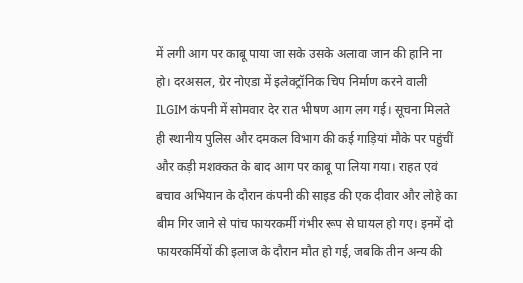में लगी आग पर काबू पाया जा सके उसके अलावा जान की हानि ना हो। दरअसल, ग्रेर नोएडा में इलेक्ट्रॉनिक चिप निर्माण करने वाली ILGIM कंपनी में सोमवार देर रात भीषण आग लग गई। सूचना मिलते ही स्थानीय पुलिस और दमकल विभाग की कई गाड़ियां मौके पर पहुंचीं और कड़ी मशक्कत के बाद आग पर काबू पा लिया गया। राहत एवं बचाव अभियान के दौरान कंपनी की साइड की एक दीवार और लोहे का बीम गिर जाने से पांच फायरकर्मी गंभीर रूप से घायल हो गए। इनमें दो फायरकर्मियों की इलाज के दौरान मौत हो गई, जबकि तीन अन्य की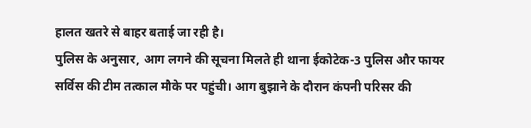हालत खतरे से बाहर बताई जा रही है।
पुलिस के अनुसार, आग लगने की सूचना मिलते ही थाना ईकोटेक-3 पुलिस और फायर सर्विस की टीम तत्काल मौके पर पहुंची। आग बुझाने के दौरान कंपनी परिसर की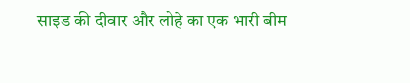साइड की दीवार और लोहे का एक भारी बीम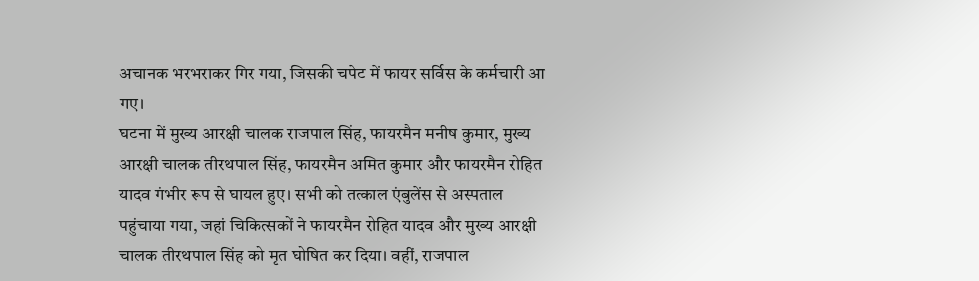अचानक भरभराकर गिर गया, जिसकी चपेट में फायर सर्विस के कर्मचारी आ गए।
घटना में मुख्य आरक्षी चालक राजपाल सिंह, फायरमैन मनीष कुमार, मुख्य आरक्षी चालक तीरथपाल सिंह, फायरमैन अमित कुमार और फायरमैन रोहित यादव गंभीर रूप से घायल हुए। सभी को तत्काल एंबुलेंस से अस्पताल पहुंचाया गया, जहां चिकित्सकों ने फायरमैन रोहित यादव और मुख्य आरक्षी चालक तीरथपाल सिंह को मृत घोषित कर दिया। वहीं, राजपाल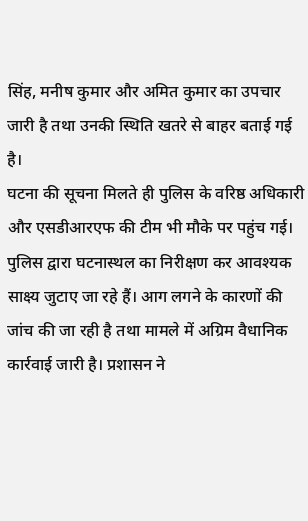सिंह, मनीष कुमार और अमित कुमार का उपचार जारी है तथा उनकी स्थिति खतरे से बाहर बताई गई है।
घटना की सूचना मिलते ही पुलिस के वरिष्ठ अधिकारी और एसडीआरएफ की टीम भी मौके पर पहुंच गई। पुलिस द्वारा घटनास्थल का निरीक्षण कर आवश्यक साक्ष्य जुटाए जा रहे हैं। आग लगने के कारणों की जांच की जा रही है तथा मामले में अग्रिम वैधानिक कार्रवाई जारी है। प्रशासन ने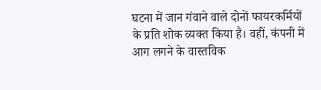घटना में जान गंवाने वाले दोनों फायरकर्मियों के प्रति शोक व्यक्त किया है। वहीं, कंपनी में आग लगने के वास्तविक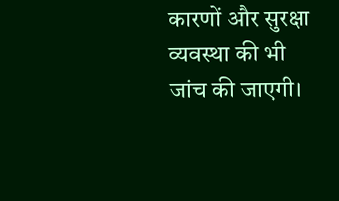कारणों और सुरक्षा व्यवस्था की भी जांच की जाएगी।